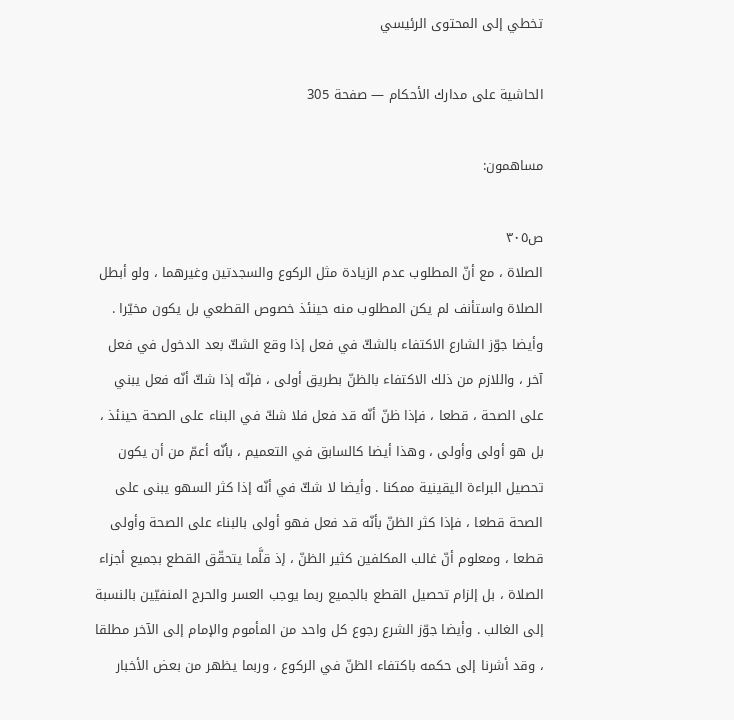تخطي إلى المحتوى الرئيسي

الحاشية على مدارك الأحكام — صفحة 305

مساهمون:

ص٣٠٥
الصلاة ، مع أنّ المطلوب عدم الزيادة مثل الركوع والسجدتين وغيرهما ، ولو أبطل الصلاة واستأنف لم يكن المطلوب منه حينئذ خصوص القطعي بل يكون مخيّرا . وأيضا جوّز الشارع الاكتفاء بالشكّ في فعل إذا وقع الشكّ بعد الدخول في فعل آخر ، واللازم من ذلك الاكتفاء بالظنّ بطريق أولى ، فإنّه إذا شكّ أنّه فعل يبني على الصحة ، قطعا ، فإذا ظنّ أنّه قد فعل فلا شكّ في البناء على الصحة حينئذ ، بل هو أولى وأولى ، وهذا أيضا كالسابق في التعميم ، بأنّه أعمّ من أن يكون تحصيل البراءة اليقينية ممكنا . وأيضا لا شكّ في أنّه إذا كثر السهو يبنى على الصحة قطعا ، فإذا كثر الظنّ بأنّه قد فعل فهو أولى بالبناء على الصحة وأولى قطعا ، ومعلوم أنّ غالب المكلفين كثير الظنّ ، إذ قلَّما يتحقّق القطع بجميع أجزاء الصلاة ، بل إلزام تحصيل القطع بالجميع ربما يوجب العسر والحرج المنفيّين بالنسبة إلى الغالب . وأيضا جوّز الشرع رجوع كل واحد من المأموم والإمام إلى الآخر مطلقا ، وقد أشرنا إلى حكمه باكتفاء الظنّ في الركوع ، وربما يظهر من بعض الأخبار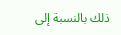ذلك بالنسبة إلى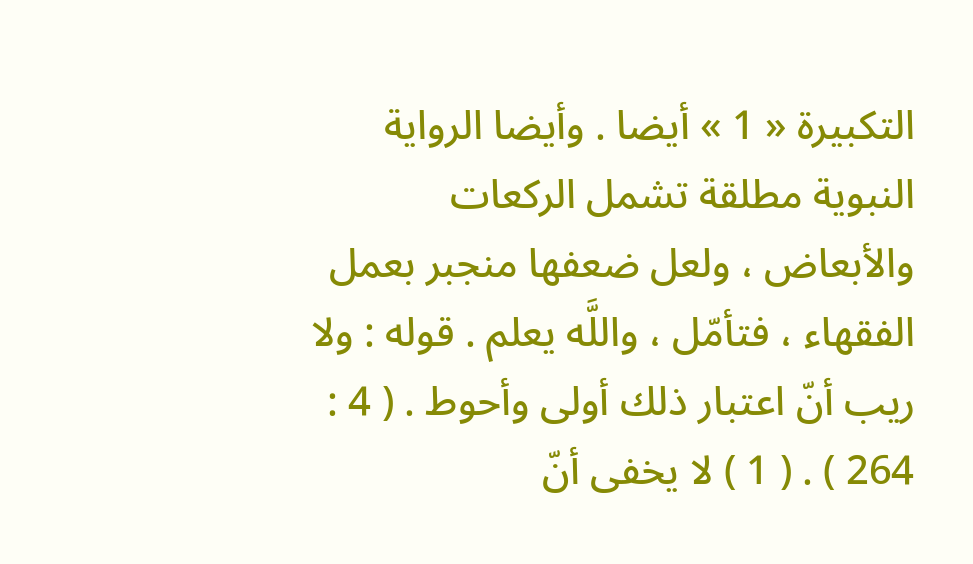التكبيرة « 1 » أيضا . وأيضا الرواية النبوية مطلقة تشمل الركعات والأبعاض ، ولعل ضعفها منجبر بعمل الفقهاء ، فتأمّل ، واللَّه يعلم . قوله : ولا ريب أنّ اعتبار ذلك أولى وأحوط . ( 4 : 264 ) . ( 1 ) لا يخفى أنّ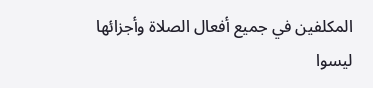المكلفين في جميع أفعال الصلاة وأجزائها ليسوا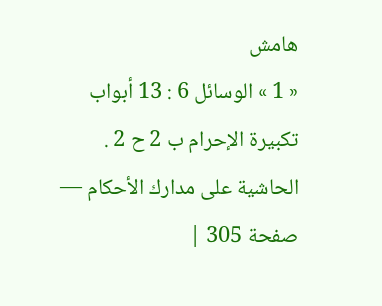هامش
« 1 » الوسائل 6 : 13 أبواب تكبيرة الإحرام ب 2 ح 2 .
الحاشية على مدارك الأحكام — صفحة 305 |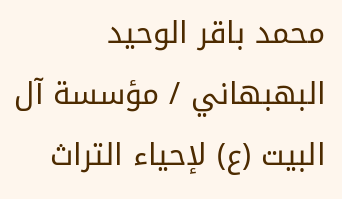محمد باقر الوحيد البهبهاني / مؤسسة آل البيت (ع) لإحياء التراث